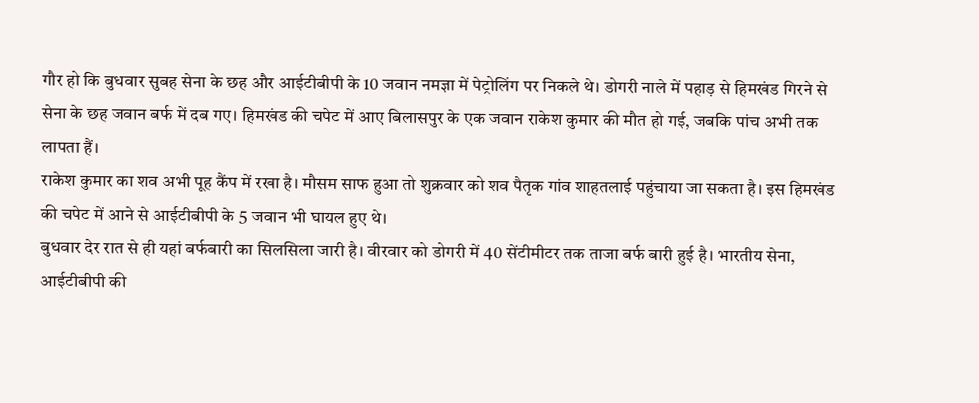गौर हो कि बुधवार सुबह सेना के छह और आईटीबीपी के 10 जवान नमज्ञा में पेट्रोलिंग पर निकले थे। डोगरी नाले में पहाड़ से हिमखंड गिरने से सेना के छह जवान बर्फ में दब गए। हिमखंड की चपेट में आए बिलासपुर के एक जवान राकेश कुमार की मौत हो गई, जबकि पांच अभी तक लापता हैं।
राकेश कुमार का शव अभी पूह कैंप में रखा है। मौसम साफ हुआ तो शुक्रवार को शव पैतृक गांव शाहतलाई पहुंचाया जा सकता है। इस हिमखंड की चपेट में आने से आईटीबीपी के 5 जवान भी घायल हुए थे।
बुधवार देर रात से ही यहां बर्फबारी का सिलसिला जारी है। वीरवार को डोगरी में 40 सेंटीमीटर तक ताजा बर्फ बारी हुई है। भारतीय सेना, आईटीबीपी की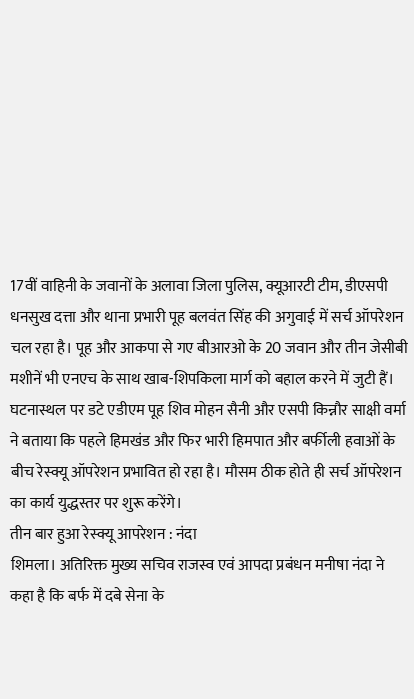17वीं वाहिनी के जवानों के अलावा जिला पुलिस, क्यूआरटी टीम, डीएसपी
धनसुख दत्ता और थाना प्रभारी पूह बलवंत सिंह की अगुवाई में सर्च ऑपरेशन चल रहा है। पूह और आकपा से गए बीआरओ के 20 जवान और तीन जेसीबी मशीनें भी एनएच के साथ खाब-शिपकिला मार्ग को बहाल करने में जुटी हैं।
घटनास्थल पर डटे एडीएम पूह शिव मोहन सैनी और एसपी किन्नौर साक्षी वर्मा ने बताया कि पहले हिमखंड और फिर भारी हिमपात और बर्फीली हवाओं के बीच रेस्क्यू ऑपरेशन प्रभावित हो रहा है। मौसम ठीक होते ही सर्च ऑपरेशन का कार्य युद्धस्तर पर शुरू करेंगे।
तीन बार हुआ रेस्क्यू आपरेशन : नंदा
शिमला। अतिरिक्त मुख्य सचिव राजस्व एवं आपदा प्रबंधन मनीषा नंदा ने कहा है कि बर्फ में दबे सेना के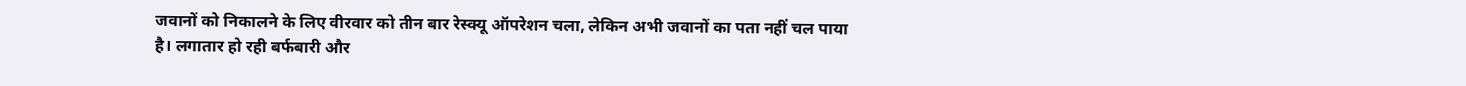जवानों को निकालने के लिए वीरवार को तीन बार रेस्क्यू ऑपरेशन चला, लेकिन अभी जवानों का पता नहीं चल पाया है। लगातार हो रही बर्फबारी और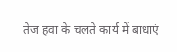तेज हवा के चलते कार्य में बाधाएं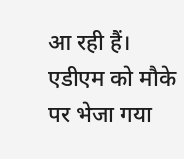आ रही हैं। एडीएम को मौके पर भेजा गया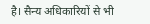है। सैन्य अधिकारियों से भी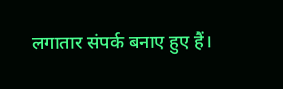लगातार संपर्क बनाए हुए हैं।